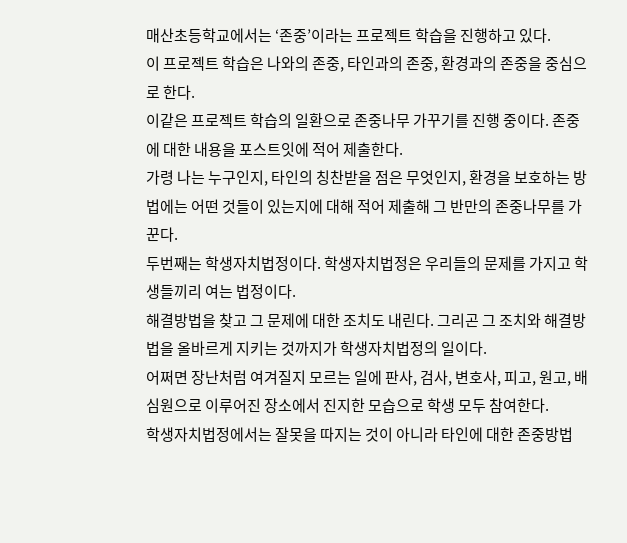매산초등학교에서는 ‘존중’이라는 프로젝트 학습을 진행하고 있다.
이 프로젝트 학습은 나와의 존중, 타인과의 존중, 환경과의 존중을 중심으로 한다.
이같은 프로젝트 학습의 일환으로 존중나무 가꾸기를 진행 중이다. 존중에 대한 내용을 포스트잇에 적어 제출한다.
가령 나는 누구인지, 타인의 칭찬받을 점은 무엇인지, 환경을 보호하는 방법에는 어떤 것들이 있는지에 대해 적어 제출해 그 반만의 존중나무를 가꾼다.
두번째는 학생자치법정이다. 학생자치법정은 우리들의 문제를 가지고 학생들끼리 여는 법정이다.
해결방법을 찾고 그 문제에 대한 조치도 내린다. 그리곤 그 조치와 해결방법을 올바르게 지키는 것까지가 학생자치법정의 일이다.
어쩌면 장난처럼 여겨질지 모르는 일에 판사, 검사, 변호사, 피고, 원고, 배심원으로 이루어진 장소에서 진지한 모습으로 학생 모두 참여한다.
학생자치법정에서는 잘못을 따지는 것이 아니라 타인에 대한 존중방법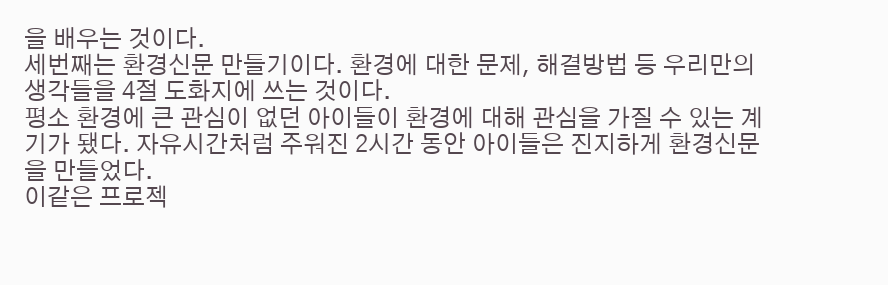을 배우는 것이다.
세번째는 환경신문 만들기이다. 환경에 대한 문제, 해결방법 등 우리만의 생각들을 4절 도화지에 쓰는 것이다.
평소 환경에 큰 관심이 없던 아이들이 환경에 대해 관심을 가질 수 있는 계기가 됐다. 자유시간처럼 주워진 2시간 동안 아이들은 진지하게 환경신문을 만들었다.
이같은 프로젝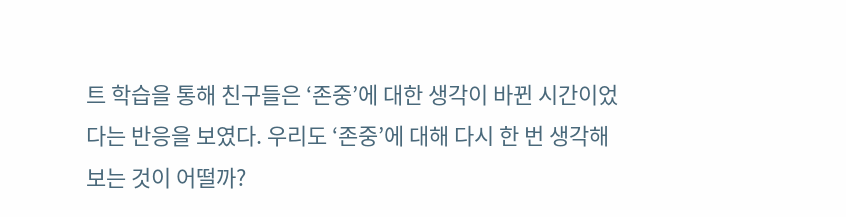트 학습을 통해 친구들은 ‘존중’에 대한 생각이 바뀐 시간이었다는 반응을 보였다. 우리도 ‘존중’에 대해 다시 한 번 생각해 보는 것이 어떨까?